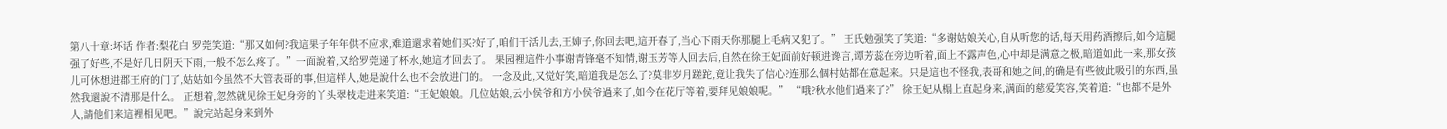第八十章:坏话 作者:梨花白 罗莞笑道:“那又如何?我這果子年年供不应求,难道還求着她们买?好了,咱们干活儿去,王婶子,你回去吧,這开春了,当心下雨天你那腿上毛病又犯了。” 王氏勉强笑了笑道:“多谢姑娘关心,自从听您的话,每天用药酒擦后,如今這腿强了好些,不是好几日阴天下雨,一般不怎么疼了。”一面說着,又给罗莞递了杯水,她這才回去了。 果园裡這件小事谢青锋毫不知情,谢玉芳等人回去后,自然在徐王妃面前好顿进谗言,谭芳蕊在旁边听着,面上不露声色,心中却是满意之极,暗道如此一来,那女孩儿可休想进郡王府的门了,姑姑如今虽然不大管表哥的事,但這样人,她是說什么也不会放进门的。 一念及此,又觉好笑,暗道我是怎么了?莫非岁月蹉跎,竟让我失了信心?连那么個村姑都在意起来。只是這也不怪我,表哥和她之间,的确是有些彼此吸引的东西,虽然我還說不清那是什么。 正想着,忽然就见徐王妃身旁的丫头翠枝走进来笑道:“王妃娘娘。几位姑娘,云小侯爷和方小侯爷過来了,如今在花厅等着,要拜见娘娘呢。” “哦?秋水他们過来了?” 徐王妃从榻上直起身来,满面的慈爱笑容,笑着道:“也都不是外人,請他们来這裡相见吧。”說完站起身来到外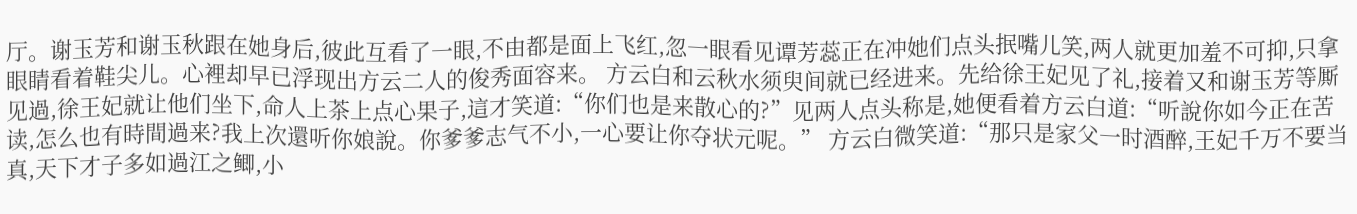厅。谢玉芳和谢玉秋跟在她身后,彼此互看了一眼,不由都是面上飞红,忽一眼看见谭芳蕊正在冲她们点头抿嘴儿笑,两人就更加羞不可抑,只拿眼睛看着鞋尖儿。心裡却早已浮现出方云二人的俊秀面容来。 方云白和云秋水须臾间就已经进来。先给徐王妃见了礼,接着又和谢玉芳等厮见過,徐王妃就让他们坐下,命人上茶上点心果子,這才笑道:“你们也是来散心的?”见两人点头称是,她便看着方云白道:“听說你如今正在苦读,怎么也有時間過来?我上次還听你娘說。你爹爹志气不小,一心要让你夺状元呢。” 方云白微笑道:“那只是家父一时酒醉,王妃千万不要当真,天下才子多如過江之鲫,小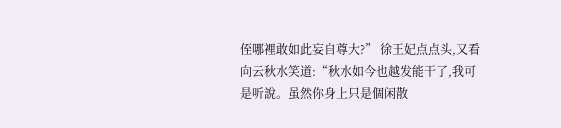侄哪裡敢如此妄自尊大?” 徐王妃点点头,又看向云秋水笑道:“秋水如今也越发能干了,我可是听說。虽然你身上只是個闲散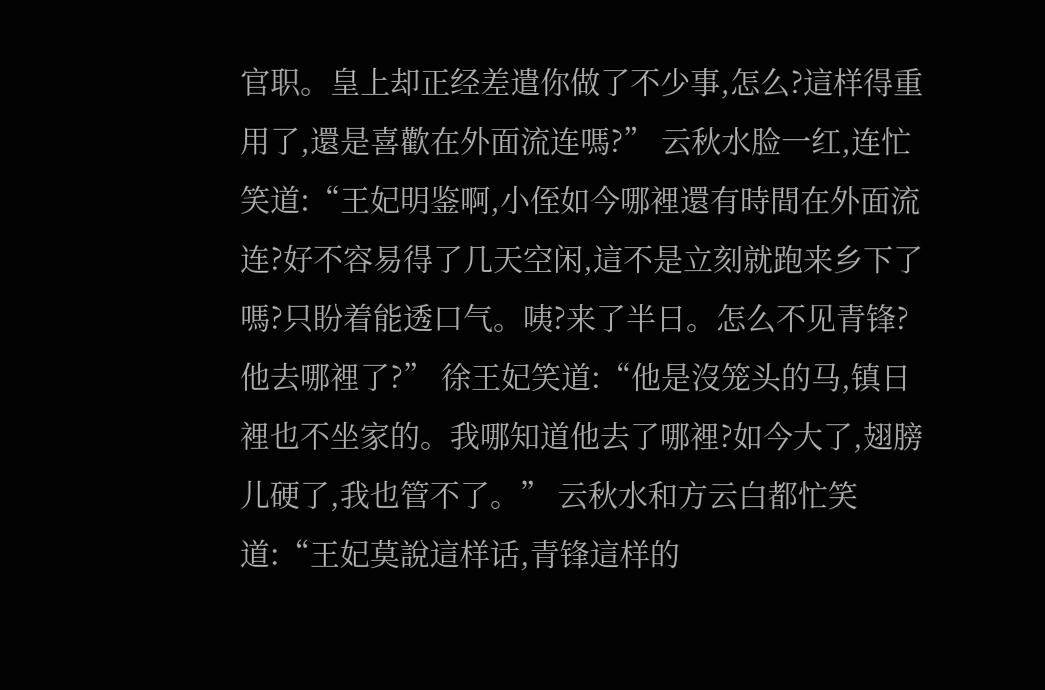官职。皇上却正经差遣你做了不少事,怎么?這样得重用了,還是喜歡在外面流连嗎?” 云秋水脸一红,连忙笑道:“王妃明鉴啊,小侄如今哪裡還有時間在外面流连?好不容易得了几天空闲,這不是立刻就跑来乡下了嗎?只盼着能透口气。咦?来了半日。怎么不见青锋?他去哪裡了?” 徐王妃笑道:“他是沒笼头的马,镇日裡也不坐家的。我哪知道他去了哪裡?如今大了,翅膀儿硬了,我也管不了。” 云秋水和方云白都忙笑道:“王妃莫說這样话,青锋這样的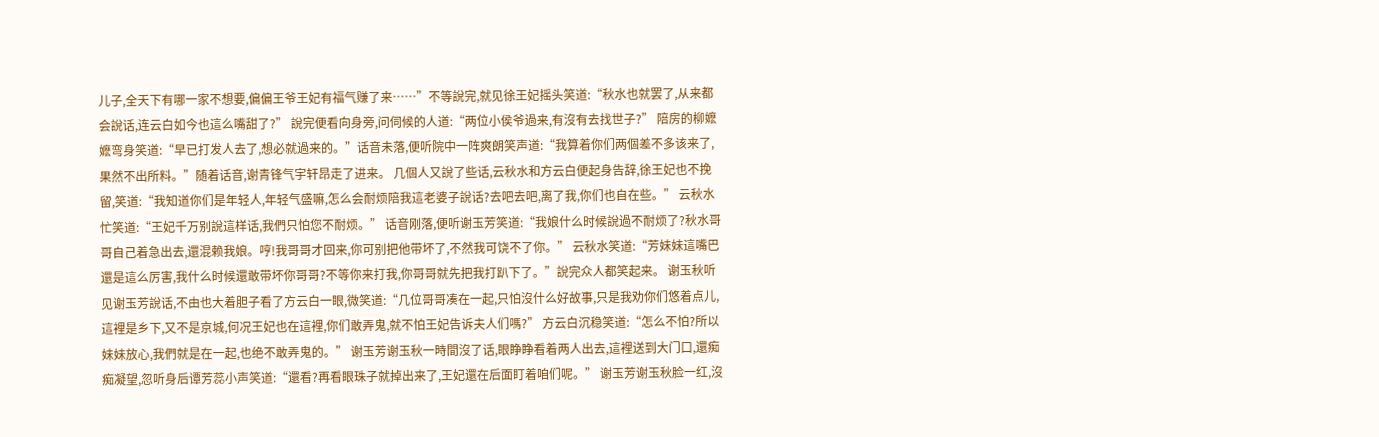儿子,全天下有哪一家不想要,偏偏王爷王妃有福气赚了来……”不等說完,就见徐王妃摇头笑道:“秋水也就罢了,从来都会說话,连云白如今也這么嘴甜了?” 說完便看向身旁,问伺候的人道:“两位小侯爷過来,有沒有去找世子?” 陪房的柳嬷嬷弯身笑道:“早已打发人去了,想必就過来的。”话音未落,便听院中一阵爽朗笑声道:“我算着你们两個差不多该来了,果然不出所料。”随着话音,谢青锋气宇轩昂走了进来。 几個人又說了些话,云秋水和方云白便起身告辞,徐王妃也不挽留,笑道:“我知道你们是年轻人,年轻气盛嘛,怎么会耐烦陪我這老婆子說话?去吧去吧,离了我,你们也自在些。” 云秋水忙笑道:“王妃千万别說這样话,我們只怕您不耐烦。” 话音刚落,便听谢玉芳笑道:“我娘什么时候說過不耐烦了?秋水哥哥自己着急出去,還混赖我娘。哼!我哥哥才回来,你可别把他带坏了,不然我可饶不了你。” 云秋水笑道:“芳妹妹這嘴巴還是這么厉害,我什么时候還敢带坏你哥哥?不等你来打我,你哥哥就先把我打趴下了。”說完众人都笑起来。 谢玉秋听见谢玉芳說话,不由也大着胆子看了方云白一眼,微笑道:“几位哥哥凑在一起,只怕沒什么好故事,只是我劝你们悠着点儿,這裡是乡下,又不是京城,何况王妃也在這裡,你们敢弄鬼,就不怕王妃告诉夫人们嗎?” 方云白沉稳笑道:“怎么不怕?所以妹妹放心,我們就是在一起,也绝不敢弄鬼的。” 谢玉芳谢玉秋一時間沒了话,眼睁睁看着两人出去,這裡送到大门口,還痴痴凝望,忽听身后谭芳蕊小声笑道:“還看?再看眼珠子就掉出来了,王妃還在后面盯着咱们呢。” 谢玉芳谢玉秋脸一红,沒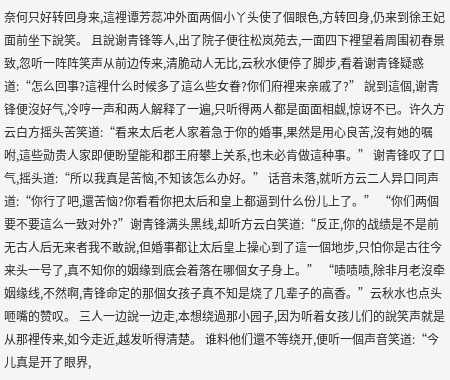奈何只好转回身来,這裡谭芳蕊冲外面两個小丫头使了個眼色,方转回身,仍来到徐王妃面前坐下說笑。 且說谢青锋等人,出了院子便往松岚苑去,一面四下裡望着周围初春景致,忽听一阵阵笑声从前边传来,清脆动人无比,云秋水便停了脚步,看着谢青锋疑惑道:“怎么回事?這裡什么时候多了這么些女眷?你们府裡来亲戚了?” 說到這個,谢青锋便沒好气,冷哼一声和两人解释了一遍,只听得两人都是面面相觑,惊讶不已。许久方云白方摇头苦笑道:“看来太后老人家着急于你的婚事,果然是用心良苦,沒有她的嘱咐,這些勋贵人家即便盼望能和郡王府攀上关系,也未必肯做這种事。” 谢青锋叹了口气,摇头道:“所以我真是苦恼,不知该怎么办好。” 话音未落,就听方云二人异口同声道:“你行了吧,還苦恼?你看看你把太后和皇上都逼到什么份儿上了。” “你们两個要不要這么一致对外?”谢青锋满头黑线,却听方云白笑道:“反正,你的战绩是不是前无古人后无来者我不敢說,但婚事都让太后皇上操心到了這一個地步,只怕你是古往今来头一号了,真不知你的姻缘到底会着落在哪個女子身上。” “啧啧啧,除非月老沒牵姻缘线,不然啊,青锋命定的那個女孩子真不知是烧了几辈子的高香。”云秋水也点头咂嘴的赞叹。 三人一边說一边走,本想绕過那小园子,因为听着女孩儿们的說笑声就是从那裡传来,如今走近,越发听得清楚。 谁料他们還不等绕开,便听一個声音笑道:“今儿真是开了眼界,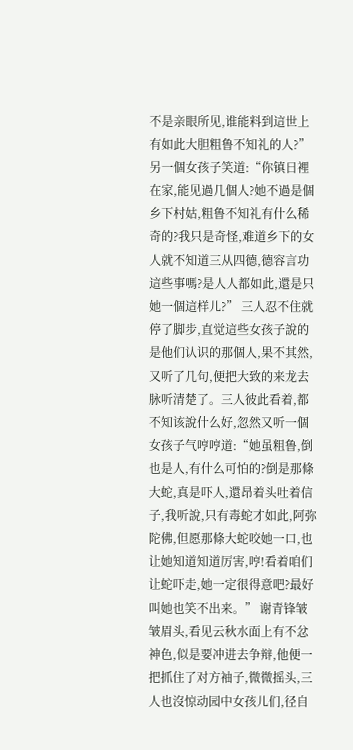不是亲眼所见,谁能料到這世上有如此大胆粗鲁不知礼的人?” 另一個女孩子笑道:“你镇日裡在家,能见過几個人?她不過是個乡下村姑,粗鲁不知礼有什么稀奇的?我只是奇怪,难道乡下的女人就不知道三从四德,德容言功這些事嗎?是人人都如此,還是只她一個這样儿?” 三人忍不住就停了脚步,直觉這些女孩子說的是他们认识的那個人,果不其然,又听了几句,便把大致的来龙去脉听清楚了。三人彼此看着,都不知该說什么好,忽然又听一個女孩子气哼哼道:“她虽粗鲁,倒也是人,有什么可怕的?倒是那條大蛇,真是吓人,還昂着头吐着信子,我听說,只有毒蛇才如此,阿弥陀佛,但愿那條大蛇咬她一口,也让她知道知道厉害,哼!看着咱们让蛇吓走,她一定很得意吧?最好叫她也笑不出来。” 谢青锋皱皱眉头,看见云秋水面上有不忿神色,似是要冲进去争辩,他便一把抓住了对方袖子,微微摇头,三人也沒惊动园中女孩儿们,径自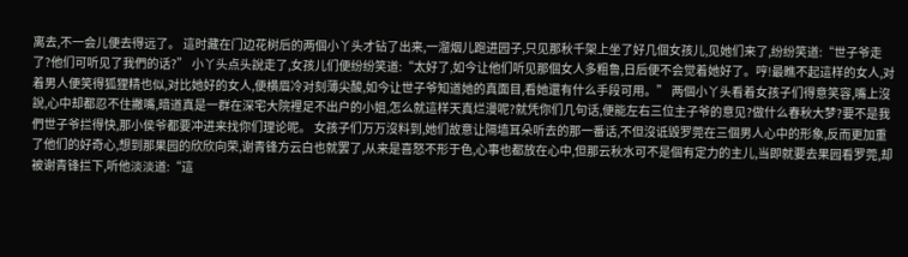离去,不一会儿便去得远了。 這时藏在门边花树后的两個小丫头才钻了出来,一溜烟儿跑进园子,只见那秋千架上坐了好几個女孩儿,见她们来了,纷纷笑道:“世子爷走了?他们可听见了我們的话?” 小丫头点头說走了,女孩儿们便纷纷笑道:“太好了,如今让他们听见那個女人多粗鲁,日后便不会觉着她好了。哼!最瞧不起這样的女人,对着男人便笑得狐狸精也似,对比她好的女人,便横眉冷对刻薄尖酸,如今让世子爷知道她的真面目,看她還有什么手段可用。” 两個小丫头看着女孩子们得意笑容,嘴上沒說,心中却都忍不住撇嘴,暗道真是一群在深宅大院裡足不出户的小姐,怎么就這样天真烂漫呢?就凭你们几句话,便能左右三位主子爷的意见?做什么春秋大梦?要不是我們世子爷拦得快,那小侯爷都要冲进来找你们理论呢。 女孩子们万万沒料到,她们故意让隔墙耳朵听去的那一番话,不但沒诋毁罗莞在三個男人心中的形象,反而更加重了他们的好奇心,想到那果园的欣欣向荣,谢青锋方云白也就罢了,从来是喜怒不形于色,心事也都放在心中,但那云秋水可不是個有定力的主儿,当即就要去果园看罗莞,却被谢青锋拦下,听他淡淡道:“這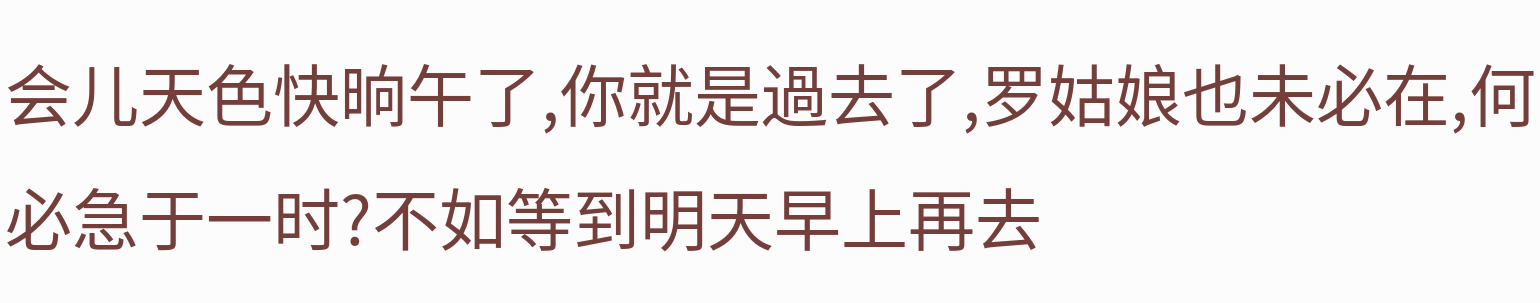会儿天色快晌午了,你就是過去了,罗姑娘也未必在,何必急于一时?不如等到明天早上再去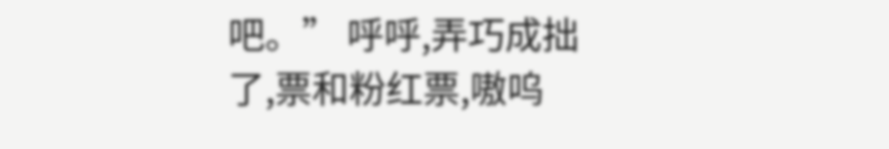吧。” 呼呼,弄巧成拙了,票和粉红票,嗷呜